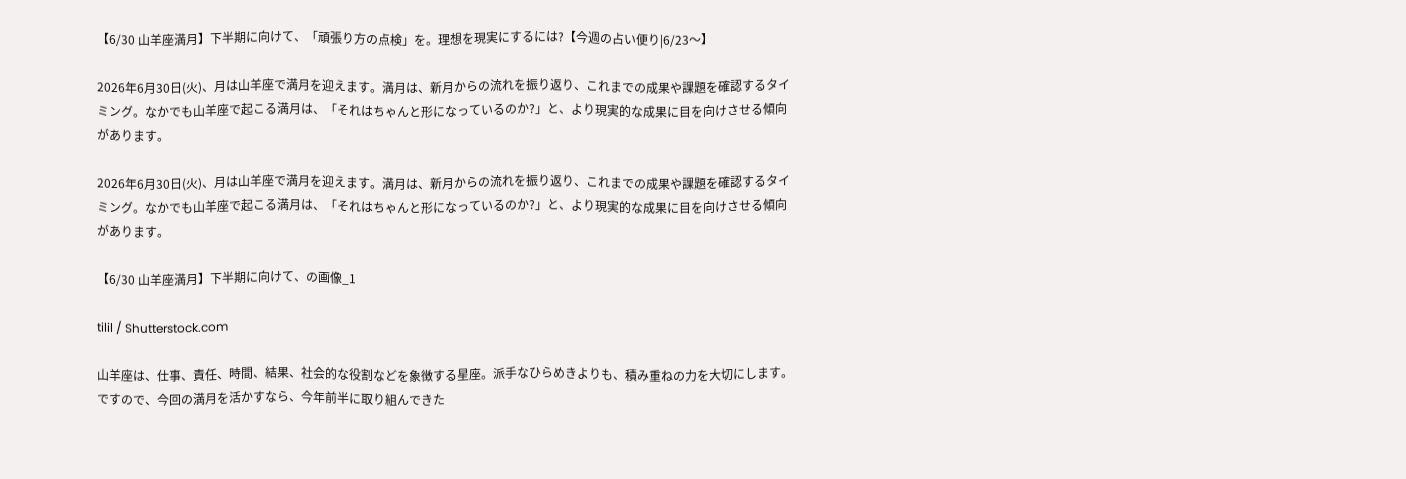【6/30 山羊座満月】下半期に向けて、「頑張り方の点検」を。理想を現実にするには?【今週の占い便り|6/23〜】

2026年6月30日(火)、月は山羊座で満月を迎えます。満月は、新月からの流れを振り返り、これまでの成果や課題を確認するタイミング。なかでも山羊座で起こる満月は、「それはちゃんと形になっているのか?」と、より現実的な成果に目を向けさせる傾向があります。

2026年6月30日(火)、月は山羊座で満月を迎えます。満月は、新月からの流れを振り返り、これまでの成果や課題を確認するタイミング。なかでも山羊座で起こる満月は、「それはちゃんと形になっているのか?」と、より現実的な成果に目を向けさせる傾向があります。

【6/30 山羊座満月】下半期に向けて、の画像_1

tilil / Shutterstock.com

山羊座は、仕事、責任、時間、結果、社会的な役割などを象徴する星座。派手なひらめきよりも、積み重ねの力を大切にします。ですので、今回の満月を活かすなら、今年前半に取り組んできた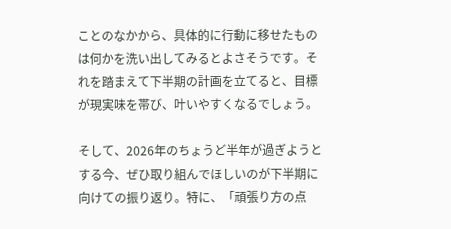ことのなかから、具体的に行動に移せたものは何かを洗い出してみるとよさそうです。それを踏まえて下半期の計画を立てると、目標が現実味を帯び、叶いやすくなるでしょう。

そして、2026年のちょうど半年が過ぎようとする今、ぜひ取り組んでほしいのが下半期に向けての振り返り。特に、「頑張り方の点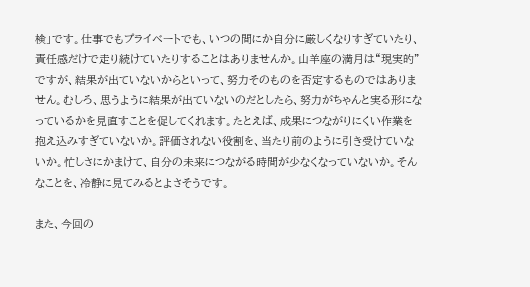検」です。仕事でもプライベートでも、いつの間にか自分に厳しくなりすぎていたり、責任感だけで走り続けていたりすることはありませんか。山羊座の満月は“現実的”ですが、結果が出ていないからといって、努力そのものを否定するものではありません。むしろ、思うように結果が出ていないのだとしたら、努力がちゃんと実る形になっているかを見直すことを促してくれます。たとえば、成果につながりにくい作業を抱え込みすぎていないか。評価されない役割を、当たり前のように引き受けていないか。忙しさにかまけて、自分の未来につながる時間が少なくなっていないか。そんなことを、冷静に見てみるとよさそうです。

また、今回の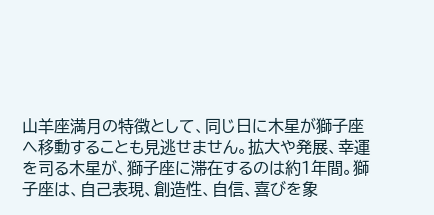山羊座満月の特徴として、同じ日に木星が獅子座へ移動することも見逃せません。拡大や発展、幸運を司る木星が、獅子座に滞在するのは約1年間。獅子座は、自己表現、創造性、自信、喜びを象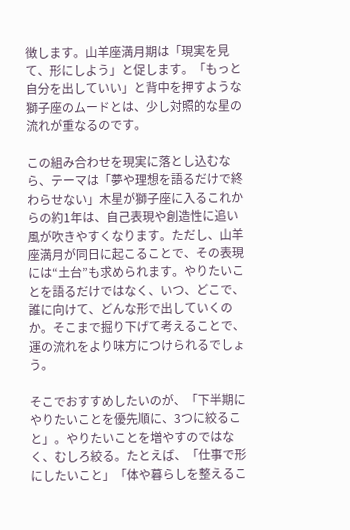徴します。山羊座満月期は「現実を見て、形にしよう」と促します。「もっと自分を出していい」と背中を押すような獅子座のムードとは、少し対照的な星の流れが重なるのです。

この組み合わせを現実に落とし込むなら、テーマは「夢や理想を語るだけで終わらせない」木星が獅子座に入るこれからの約1年は、自己表現や創造性に追い風が吹きやすくなります。ただし、山羊座満月が同日に起こることで、その表現には“土台”も求められます。やりたいことを語るだけではなく、いつ、どこで、誰に向けて、どんな形で出していくのか。そこまで掘り下げて考えることで、運の流れをより味方につけられるでしょう。

そこでおすすめしたいのが、「下半期にやりたいことを優先順に、3つに絞ること」。やりたいことを増やすのではなく、むしろ絞る。たとえば、「仕事で形にしたいこと」「体や暮らしを整えるこ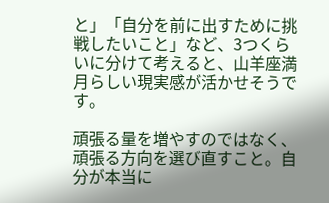と」「自分を前に出すために挑戦したいこと」など、3つくらいに分けて考えると、山羊座満月らしい現実感が活かせそうです。

頑張る量を増やすのではなく、頑張る方向を選び直すこと。自分が本当に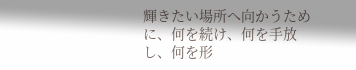輝きたい場所へ向かうために、何を続け、何を手放し、何を形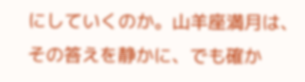にしていくのか。山羊座満月は、その答えを静かに、でも確か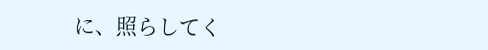に、照らしてく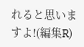れると思いますよ!(編集R)